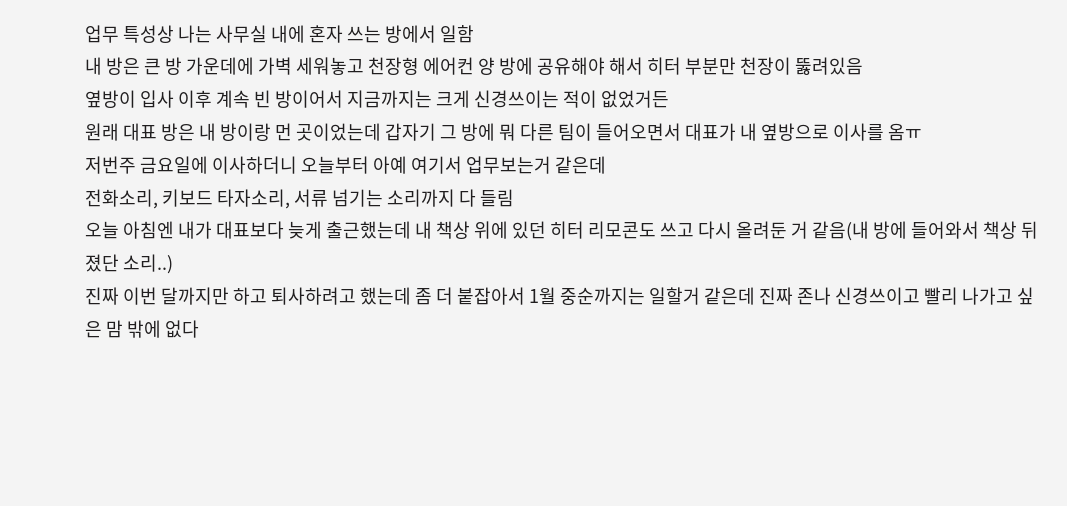업무 특성상 나는 사무실 내에 혼자 쓰는 방에서 일함
내 방은 큰 방 가운데에 가벽 세워놓고 천장형 에어컨 양 방에 공유해야 해서 히터 부분만 천장이 뚫려있음
옆방이 입사 이후 계속 빈 방이어서 지금까지는 크게 신경쓰이는 적이 없었거든
원래 대표 방은 내 방이랑 먼 곳이었는데 갑자기 그 방에 뭐 다른 팀이 들어오면서 대표가 내 옆방으로 이사를 옴ㅠ
저번주 금요일에 이사하더니 오늘부터 아예 여기서 업무보는거 같은데
전화소리, 키보드 타자소리, 서류 넘기는 소리까지 다 들림
오늘 아침엔 내가 대표보다 늦게 출근했는데 내 책상 위에 있던 히터 리모콘도 쓰고 다시 올려둔 거 같음(내 방에 들어와서 책상 뒤졌단 소리..)
진짜 이번 달까지만 하고 퇴사하려고 했는데 좀 더 붙잡아서 1월 중순까지는 일할거 같은데 진짜 존나 신경쓰이고 빨리 나가고 싶은 맘 밖에 없다